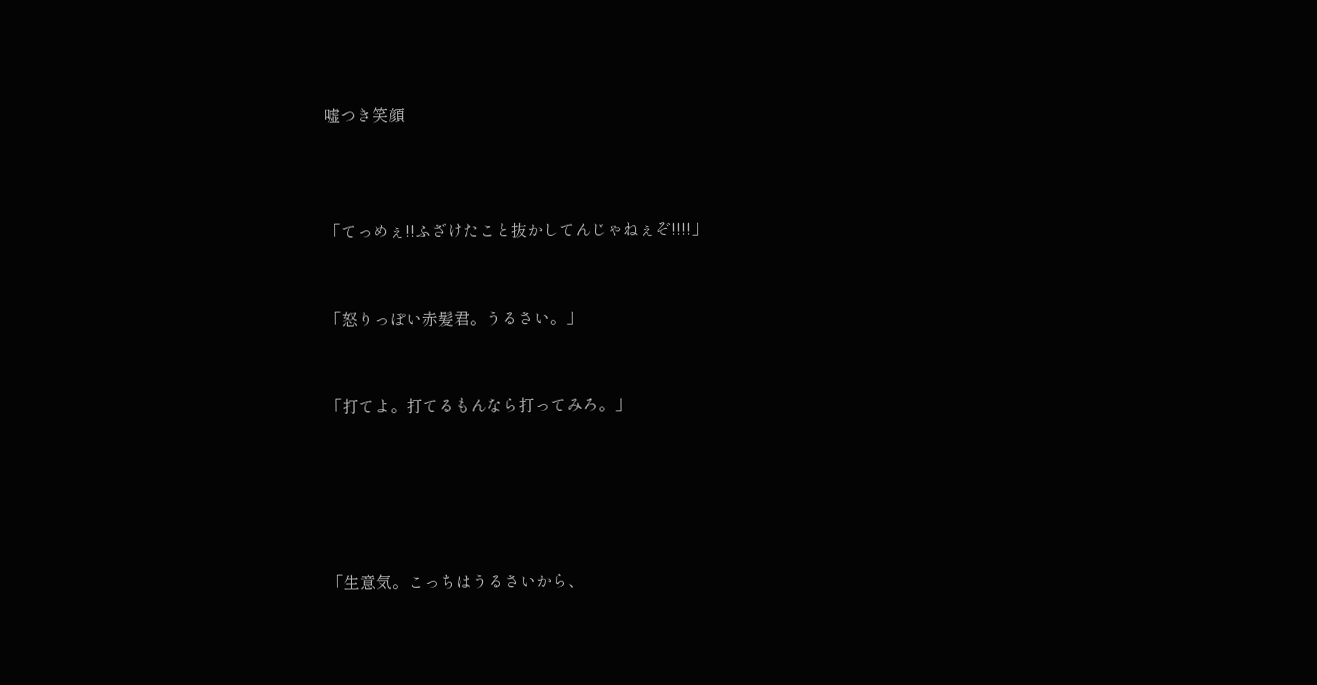嘘つき笑顔



「てっめぇ!!ふざけたこと抜かしてんじゃねぇぞ!!!!」


「怒りっぽい赤髪君。うるさい。」


「打てよ。打てるもんなら打ってみろ。」





「生意気。こっちはうるさいから、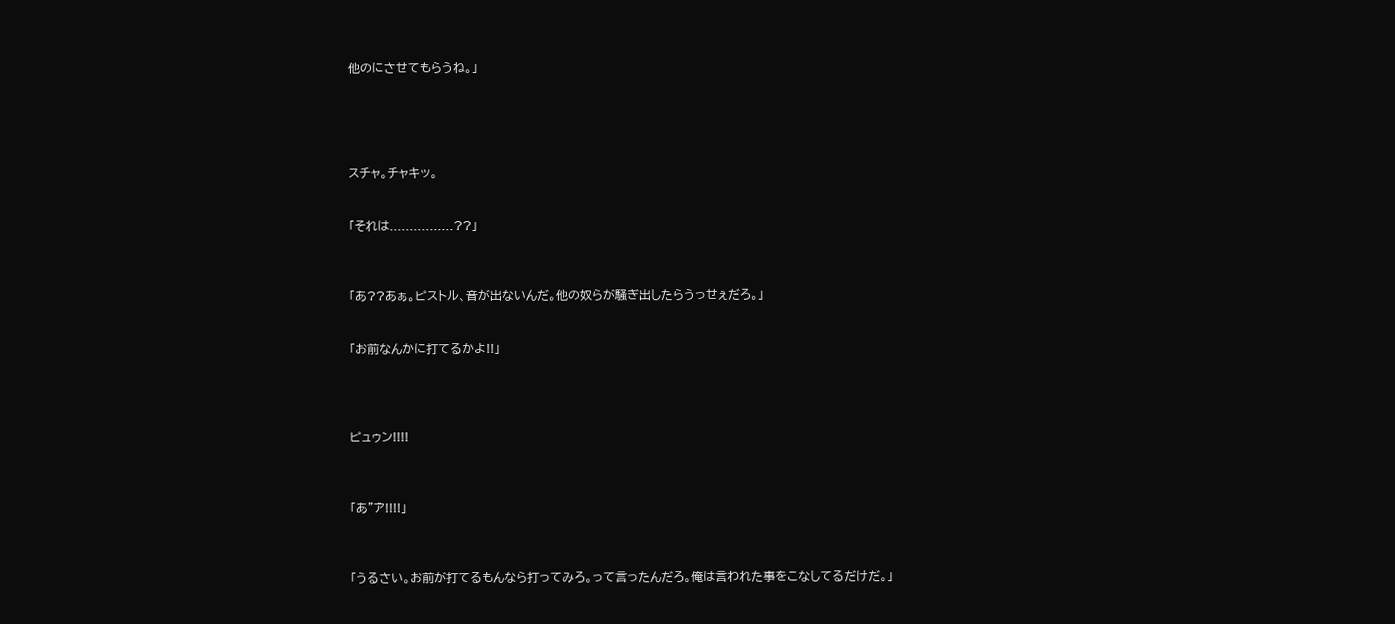他のにさせてもらうね。」





スチャ。チャキッ。


「それは................??」



「あ??あぁ。ピストル、音が出ないんだ。他の奴らが騒ぎ出したらうっせぇだろ。」


「お前なんかに打てるかよ!!」




ピュゥン!!!!



「あ"ア゙!!!!」



「うるさい。お前が打てるもんなら打ってみろ。って言ったんだろ。俺は言われた事をこなしてるだけだ。」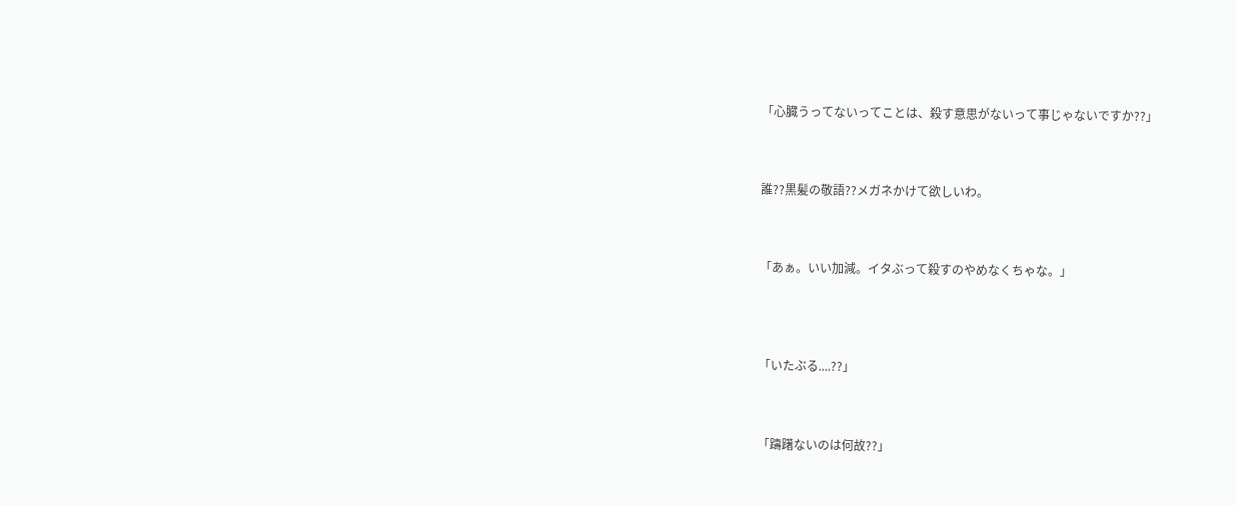「心臓うってないってことは、殺す意思がないって事じゃないですか??」



誰??黒髪の敬語??メガネかけて欲しいわ。



「あぁ。いい加減。イタぶって殺すのやめなくちゃな。」




「いたぶる....??」



「躊躇ないのは何故??」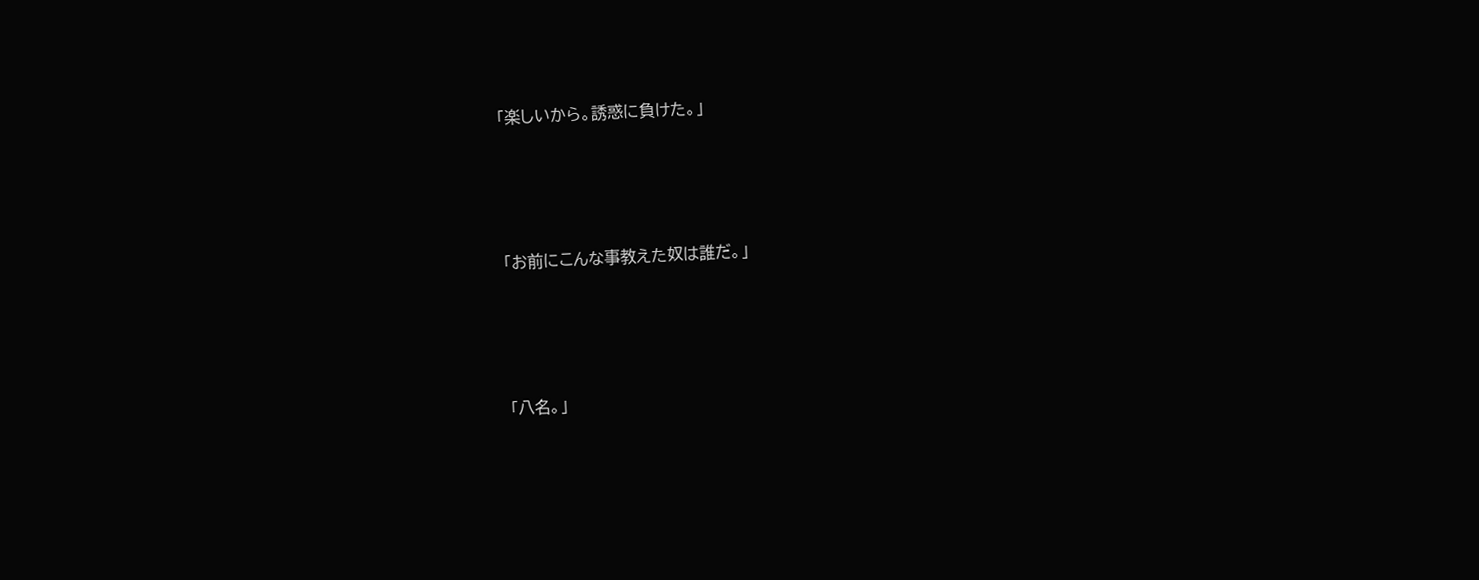「楽しいから。誘惑に負けた。」




「お前にこんな事教えた奴は誰だ。」




「八名。」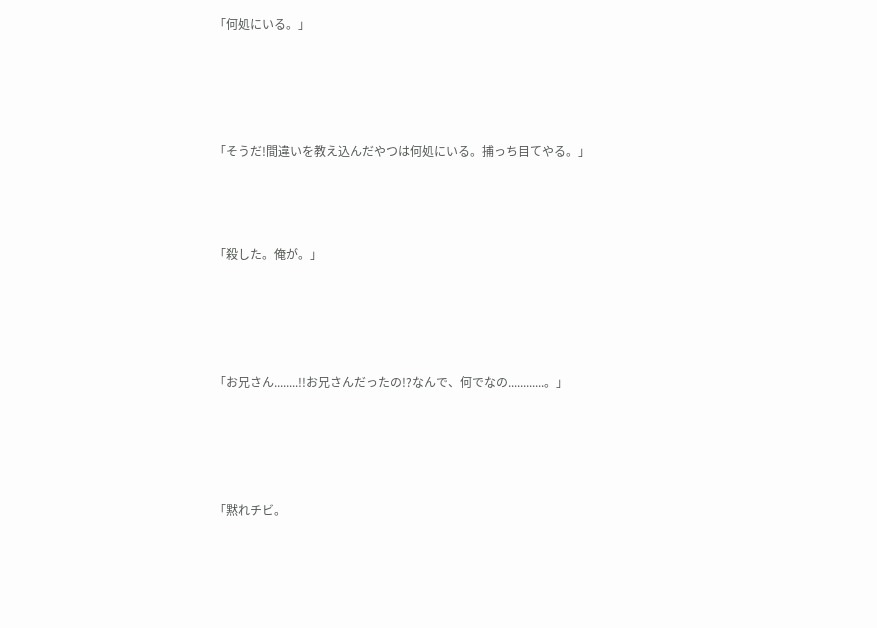「何処にいる。」




「そうだ!間違いを教え込んだやつは何処にいる。捕っち目てやる。」



「殺した。俺が。」




「お兄さん........!!お兄さんだったの!?なんで、何でなの............。」




「黙れチビ。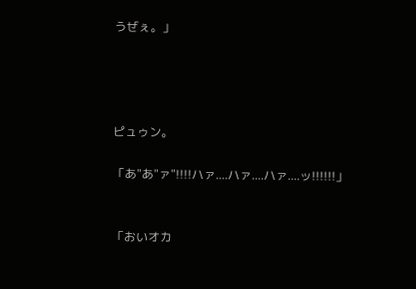うぜぇ。」




ピュゥン。

「あ"あ"ァ"!!!!ハァ....ハァ....ハァ....ッ!!!!!!」


「おいオカ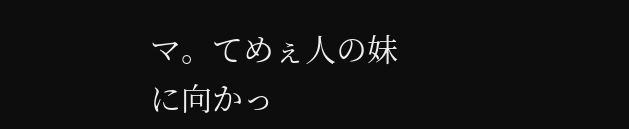マ。てめぇ人の妹に向かっ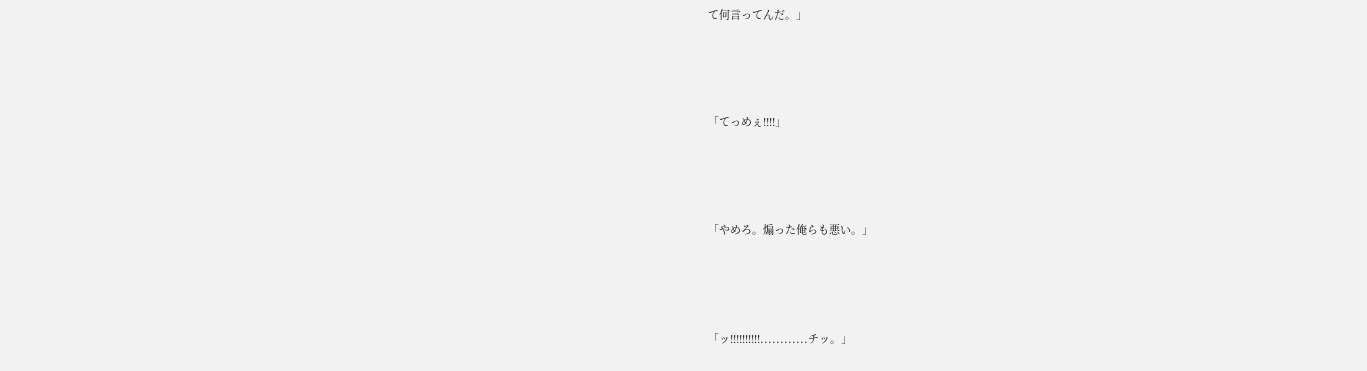て何言ってんだ。」




「てっめぇ!!!!」




「やめろ。煽った俺らも悪い。」




「ッ!!!!!!!!!!............チッ。」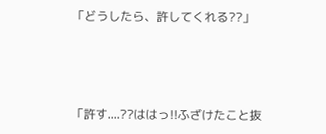「どうしたら、許してくれる??」




「許す....??ははっ!!ふざけたこと抜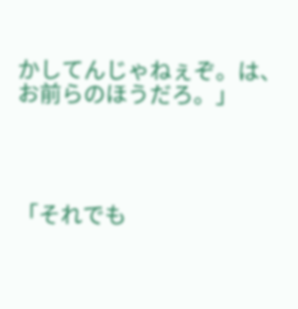かしてんじゃねぇぞ。は、お前らのほうだろ。」




「それでも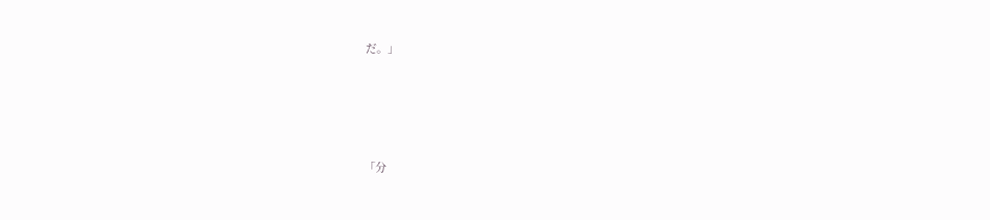だ。」




「分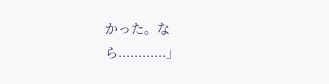かった。なら............」